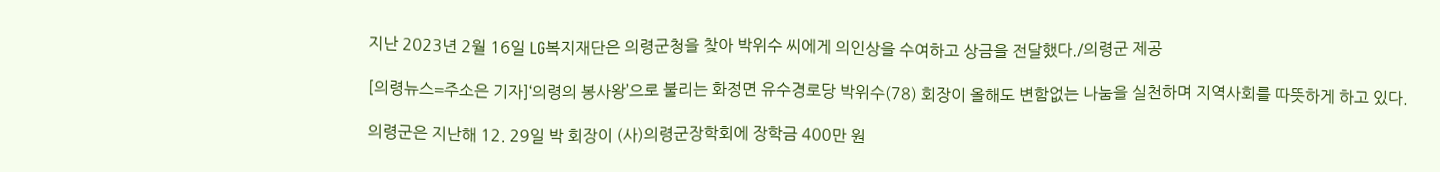지난 2023년 2월 16일 LG복지재단은 의령군청을 찾아 박위수 씨에게 의인상을 수여하고 상금을 전달했다./의령군 제공

[의령뉴스=주소은 기자]‘의령의 봉사왕’으로 불리는 화정면 유수경로당 박위수(78) 회장이 올해도 변함없는 나눔을 실천하며 지역사회를 따뜻하게 하고 있다.

의령군은 지난해 12. 29일 박 회장이 (사)의령군장학회에 장학금 400만 원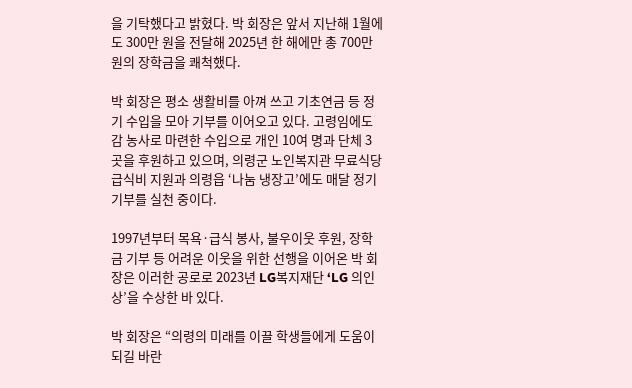을 기탁했다고 밝혔다. 박 회장은 앞서 지난해 1월에도 300만 원을 전달해 2025년 한 해에만 총 700만 원의 장학금을 쾌척했다.

박 회장은 평소 생활비를 아껴 쓰고 기초연금 등 정기 수입을 모아 기부를 이어오고 있다. 고령임에도 감 농사로 마련한 수입으로 개인 10여 명과 단체 3곳을 후원하고 있으며, 의령군 노인복지관 무료식당 급식비 지원과 의령읍 ‘나눔 냉장고’에도 매달 정기 기부를 실천 중이다.

1997년부터 목욕·급식 봉사, 불우이웃 후원, 장학금 기부 등 어려운 이웃을 위한 선행을 이어온 박 회장은 이러한 공로로 2023년 LG복지재단 ‘LG 의인상’을 수상한 바 있다.

박 회장은 “의령의 미래를 이끌 학생들에게 도움이 되길 바란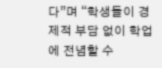다”며 “학생들이 경제적 부담 없이 학업에 전념할 수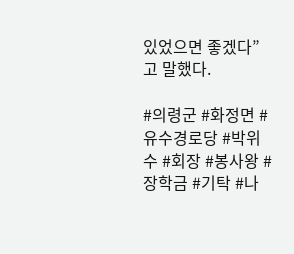있었으면 좋겠다”고 말했다.

#의령군 #화정면 #유수경로당 #박위수 #회장 #봉사왕 #장학금 #기탁 #나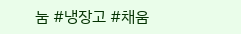눔 #냉장고 #채움